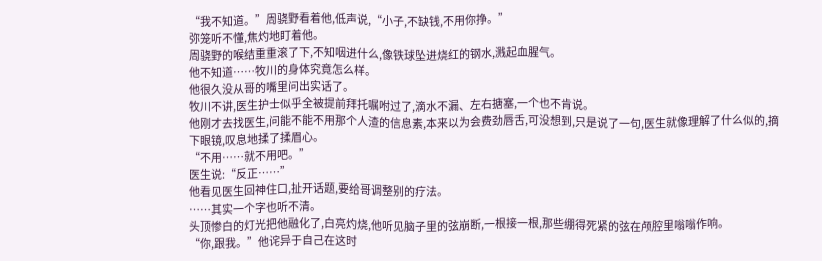“我不知道。”周骁野看着他,低声说,“小子,不缺钱,不用你挣。”
弥笼听不懂,焦灼地盯着他。
周骁野的喉结重重滚了下,不知咽进什么,像铁球坠进烧红的钢水,溅起血腥气。
他不知道……牧川的身体究竟怎么样。
他很久没从哥的嘴里问出实话了。
牧川不讲,医生护士似乎全被提前拜托嘱咐过了,滴水不漏、左右搪塞,一个也不肯说。
他刚才去找医生,问能不能不用那个人渣的信息素,本来以为会费劲唇舌,可没想到,只是说了一句,医生就像理解了什么似的,摘下眼镜,叹息地揉了揉眉心。
“不用……就不用吧。”
医生说:“反正……”
他看见医生回神住口,扯开话题,要给哥调整别的疗法。
……其实一个字也听不清。
头顶惨白的灯光把他融化了,白亮灼烧,他听见脑子里的弦崩断,一根接一根,那些绷得死紧的弦在颅腔里嗡嗡作响。
“你,跟我。”他诧异于自己在这时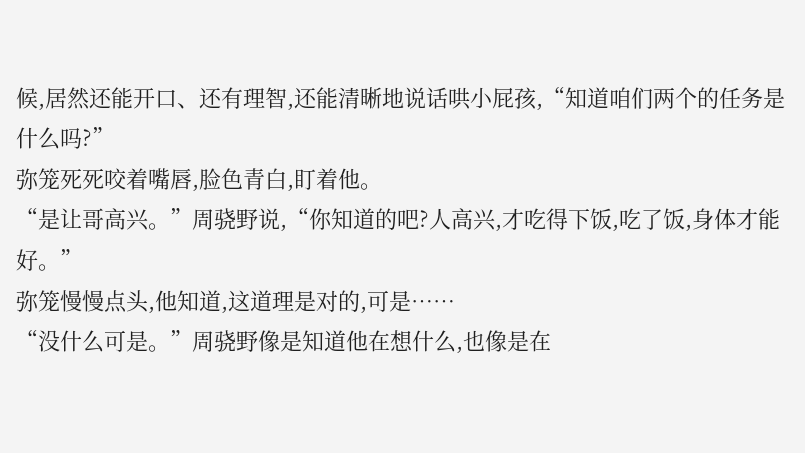候,居然还能开口、还有理智,还能清晰地说话哄小屁孩,“知道咱们两个的任务是什么吗?”
弥笼死死咬着嘴唇,脸色青白,盯着他。
“是让哥高兴。”周骁野说,“你知道的吧?人高兴,才吃得下饭,吃了饭,身体才能好。”
弥笼慢慢点头,他知道,这道理是对的,可是……
“没什么可是。”周骁野像是知道他在想什么,也像是在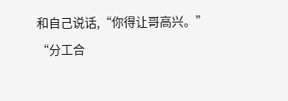和自己说话,“你得让哥高兴。”
“分工合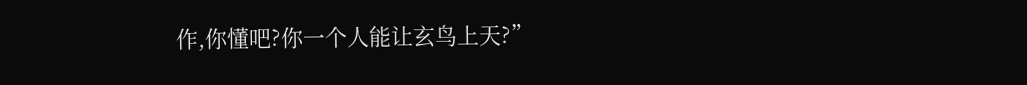作,你懂吧?你一个人能让玄鸟上天?”